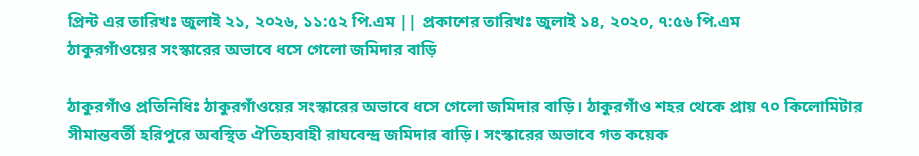প্রিন্ট এর তারিখঃ জুলাই ২১, ২০২৬, ১১:৫২ পি.এম || প্রকাশের তারিখঃ জুলাই ১৪, ২০২০, ৭:৫৬ পি.এম
ঠাকুরগাঁওয়ের সংস্কারের অভাবে ধসে গেলো জমিদার বাড়ি

ঠাকুরগাঁও প্রতিনিধিঃ ঠাকুরগাঁওয়ের সংস্কারের অভাবে ধসে গেলো জমিদার বাড়ি। ঠাকুরগাঁও শহর থেকে প্রায় ৭০ কিলোমিটার সীমান্তবর্তী হরিপুরে অবস্থিত ঐতিহ্যবাহী রাঘবেন্দ্র জমিদার বাড়ি। সংস্কারের অভাবে গত কয়েক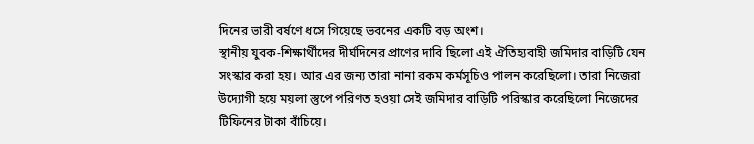দিনের ভারী বর্ষণে ধসে গিয়েছে ভবনের একটি বড় অংশ।
স্থানীয় যুবক-শিক্ষার্থীদের দীর্ঘদিনের প্রাণের দাবি ছিলো এই ঐতিহ্যবাহী জমিদার বাড়িটি যেন সংস্কার করা হয়। আর এর জন্য তারা নানা রকম কর্মসূচিও পালন করেছিলো। তারা নিজেরা উদ্যোগী হয়ে ময়লা স্তুপে পরিণত হওয়া সেই জমিদার বাড়িটি পরিস্কার করেছিলো নিজেদের টিফিনের টাকা বাঁচিয়ে।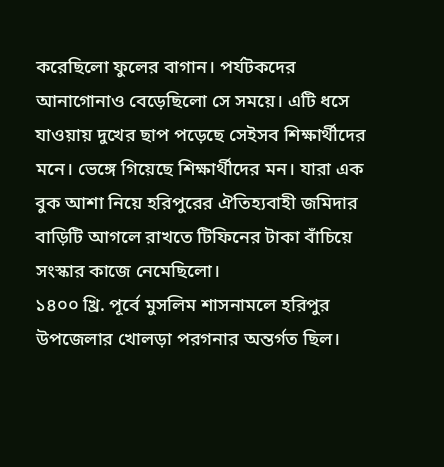করেছিলো ফুলের বাগান। পর্যটকদের আনাগোনাও বেড়েছিলো সে সময়ে। এটি ধসে যাওয়ায় দুখের ছাপ পড়েছে সেইসব শিক্ষার্থীদের মনে। ভেঙ্গে গিয়েছে শিক্ষার্থীদের মন। যারা এক বুক আশা নিয়ে হরিপুরের ঐতিহ্যবাহী জমিদার বাড়িটি আগলে রাখতে টিফিনের টাকা বাঁচিয়ে সংস্কার কাজে নেমেছিলো।
১৪০০ খ্রি. পূর্বে মুসলিম শাসনামলে হরিপুর উপজেলার খোলড়া পরগনার অন্তর্গত ছিল।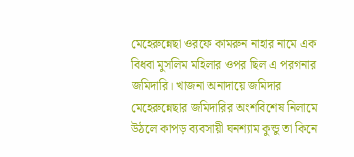মেহেরুন্নেছা ওরফে কামরুন নাহার নামে এক বিধবা মুসলিম মহিলার ওপর ছিল এ পরগনার জমিদারি। খাজনা অনাদায়ে জমিদার মেহেরুন্নেছার জমিদারির অংশবিশেষ নিলামে উঠলে কাপড় ব্যবসায়ী ঘনশ্যাম কুন্ডু তা কিনে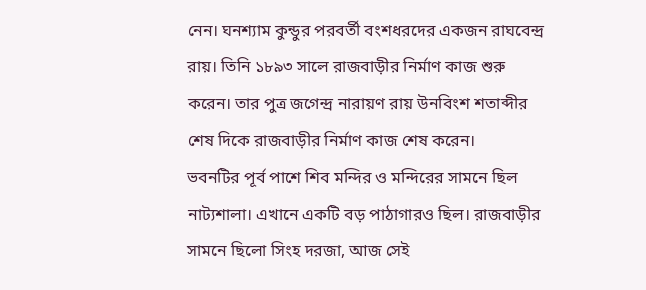নেন। ঘনশ্যাম কুন্ডুর পরবর্তী বংশধরদের একজন রাঘবেন্দ্র রায়। তিনি ১৮৯৩ সালে রাজবাড়ীর নির্মাণ কাজ শুরু করেন। তার পুত্র জগেন্দ্র নারায়ণ রায় উনবিংশ শতাব্দীর শেষ দিকে রাজবাড়ীর নির্মাণ কাজ শেষ করেন।
ভবনটির পূর্ব পাশে শিব মন্দির ও মন্দিরের সামনে ছিল নাট্যশালা। এখানে একটি বড় পাঠাগারও ছিল। রাজবাড়ীর সামনে ছিলো সিংহ দরজা, আজ সেই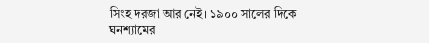সিংহ দরজা আর নেই। ১৯০০ সালের দিকে ঘনশ্যামের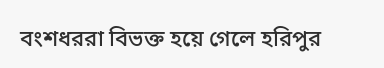বংশধররা বিভক্ত হয়ে গেলে হরিপুর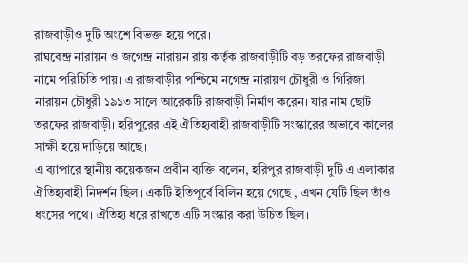রাজবাড়ীও দুটি অংশে বিভক্ত হয়ে পরে।
রাঘবেন্দ্র নারায়ন ও জগেন্দ্র নারায়ন রায় কর্তৃক রাজবাড়ীটি বড় তরফের রাজবাড়ী নামে পরিচিতি পায়। এ রাজবাড়ীর পশ্চিমে নগেন্দ্র নারায়ণ চৌধুরী ও গিরিজা নারায়ন চৌধুরী ১৯১৩ সালে আরেকটি রাজবাড়ী নির্মাণ করেন। যার নাম ছোট তরফের রাজবাড়ী। হরিপুরের এই ঐতিহ্যবাহী রাজবাড়ীটি সংস্কারের অভাবে কালের সাক্ষী হয়ে দাড়িয়ে আছে।
এ ব্যাপারে স্থানীয় কয়েকজন প্রবীন ব্যক্তি বলেন, হরিপুর রাজবাড়ী দুটি এ এলাকার ঐতিহ্যবাহী নিদর্শন ছিল। একটি ইতিপূর্বে বিলিন হয়ে গেছে , এখন যেটি ছিল তাঁও ধংসের পথে। ঐতিহ্য ধরে রাখতে এটি সংস্কার করা উচিত ছিল।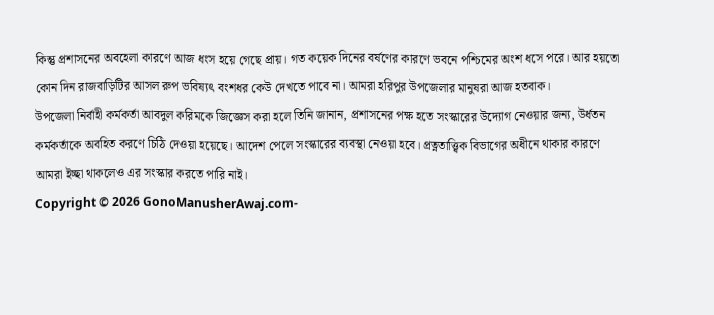কিন্তু প্রশাসনের অবহেলা কারণে আজ ধংস হয়ে গেছে প্রায়। গত কয়েক দিনের বর্ষণের কারণে ভবনে পশ্চিমের অংশ ধসে পরে। আর হয়তো কোন দিন রাজবাড়িটির আসল রুপ ভবিষ্যৎ বংশধর কেউ দেখতে পাবে না। আমরা হরিপুর উপজেলার মানুষরা আজ হতবাক।
উপজেলা নির্বাহী কর্মকর্তা আবদুল করিমকে জিজ্ঞেস করা হলে তিনি জানান, প্রশাসনের পক্ষ হতে সংস্কারের উদ্যোগ নেওয়ার জন্য, উর্ধতন কর্মকর্তাকে অবহিত করণে চিঠি দেওয়া হয়েছে। আদেশ পেলে সংস্কারের ব্যবস্থা নেওয়া হবে। প্রত্নতাত্ত্বিক বিভাগের অধীনে থাকার কারণে আমরা ইচ্ছা থাকলেও এর সংস্কার করতে পারি নাই।
Copyright © 2026 GonoManusherAwaj.com-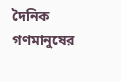দৈনিক গণমানুষের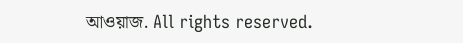আওয়াজ. All rights reserved.